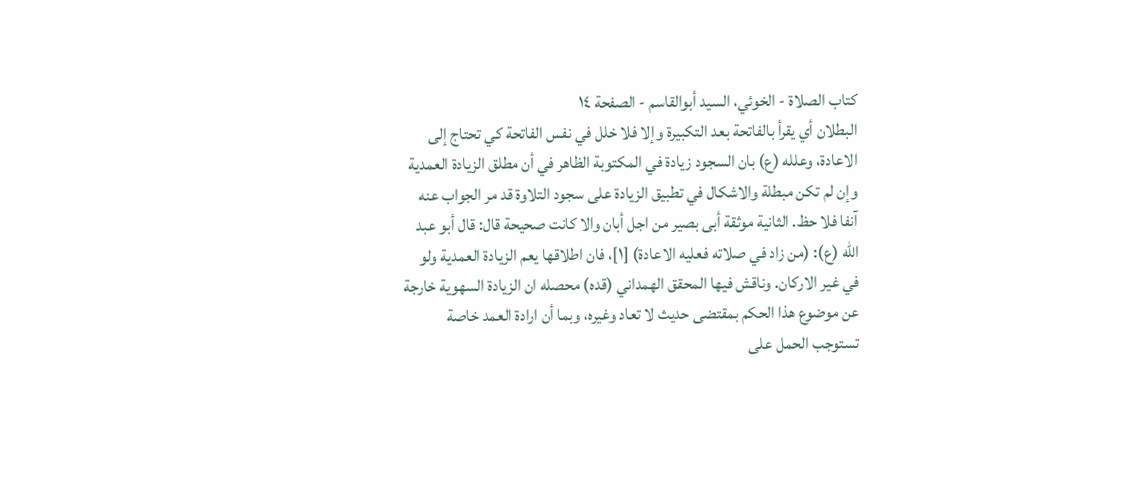كتاب الصلاة - الخوئي، السيد أبوالقاسم - الصفحة ١٤
البطلان أي يقرأ بالفاتحة بعد التكبيرة وإلا فلا خلل في نفس الفاتحة كي تحتاج إلى الاعادة، وعلله (ع) بان السجود زيادة في المكتوبة الظاهر في أن مطلق الزيادة العمدية وإن لم تكن مبطلة والاشكال في تطبيق الزيادة على سجود التلاوة قد مر الجواب عنه آنفا فلا حظ. الثانية موثقة أبى بصير من اجل أبان والا كانت صحيحة قال: قال أبو عبد الله (ع): (من زاد في صلاته فعليه الاعادة) [١]، فان اطلاقها يعم الزيادة العمدية ولو في غير الاركان. وناقش فيها المحقق الهمداني (قده) محصله ان الزيادة السهوية خارجة عن موضوع هذا الحكم بمقتضى حديث لا تعاد وغيره، وبما أن ارادة العمد خاصة تستوجب الحمل على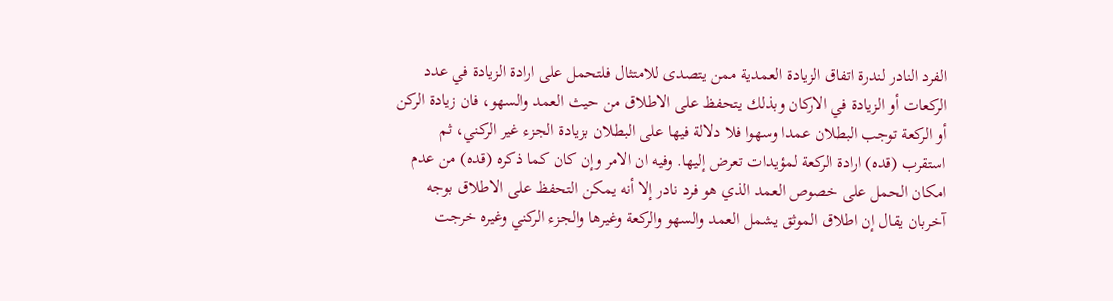الفرد النادر لندرة اتفاق الزيادة العمدية ممن يتصدى للامتثال فلتحمل على ارادة الزيادة في عدد الركعات أو الزيادة في الاركان وبذلك يتحفظ على الاطلاق من حيث العمد والسهو، فان زيادة الركن أو الركعة توجب البطلان عمدا وسهوا فلا دلالة فيها على البطلان بزيادة الجزء غير الركني، ثم استقرب (قده) ارادة الركعة لمؤيدات تعرض إليها. وفيه ان الامر وإن كان كما ذكره (قده) من عدم امكان الحمل على خصوص العمد الذي هو فرد نادر إلا أنه يمكن التحفظ على الاطلاق بوجه آخربان يقال إن اطلاق الموثق يشمل العمد والسهو والركعة وغيرها والجزء الركني وغيره خرجت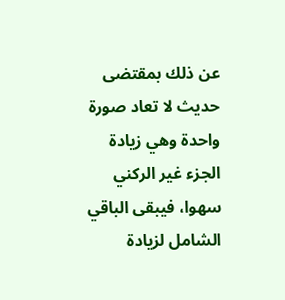عن ذلك بمقتضى حديث لا تعاد صورة واحدة وهي زيادة الجزء غير الركني سهوا، فيبقى الباقي الشامل لزيادة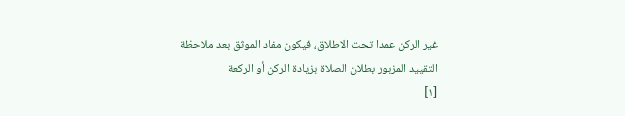غير الركن عمدا تحت الاطلاق، فيكون مفاد الموثق بعد ملاحظة التقييد المزبور بطلان الصلاة بزيادة الركن أو الركعة
[١]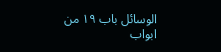الوسائل باب ١٩ من ابواب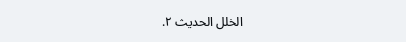الخلل الحديث ٢.